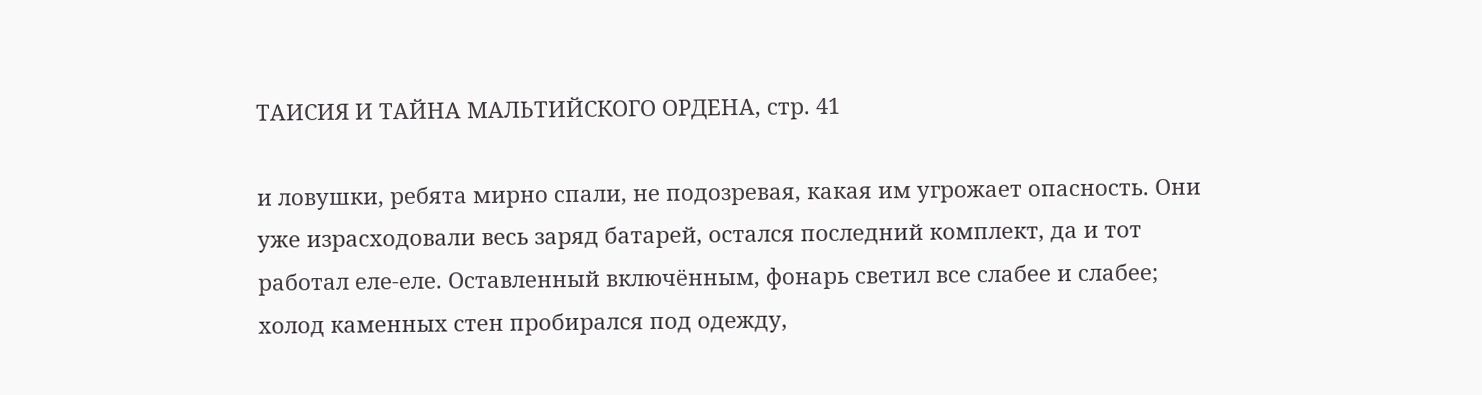ТАИСИЯ И ТАЙНА МАЛЬТИЙСКОГО ОРДЕНА, стр. 41

и ловушки, ребята мирно спали, не подозревая, какая им угрожает опасность. Они уже израсходовали весь заряд батарей, остался последний комплект, да и тот работал еле-еле. Оставленный включённым, фонарь светил все слабее и слабее; холод каменных стен пробирался под одежду,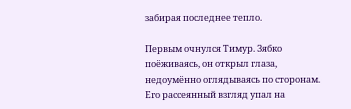забирая последнее тепло.

Первым очнулся Тимур. Зябко поёживаясь, он открыл глаза, недоумённо оглядываясь по сторонам. Его рассеянный взгляд упал на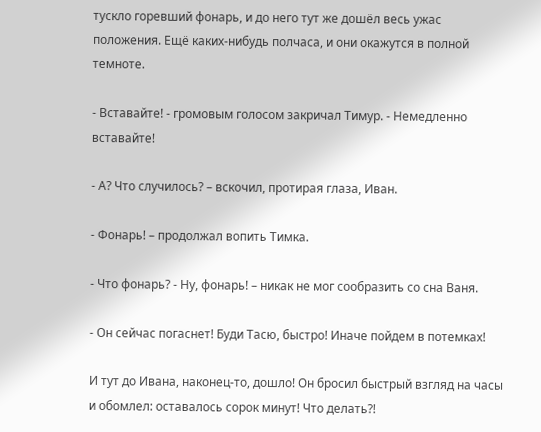тускло горевший фонарь, и до него тут же дошёл весь ужас положения. Ещё каких-нибудь полчаса, и они окажутся в полной темноте.

- Вставайте! - громовым голосом закричал Тимур. - Немедленно вставайте!

- А? Что случилось? – вскочил, протирая глаза, Иван.

- Фонарь! – продолжал вопить Тимка.

- Что фонарь? - Ну, фонарь! – никак не мог сообразить со сна Ваня.

- Он сейчас погаснет! Буди Тасю, быстро! Иначе пойдем в потемках!

И тут до Ивана, наконец-то, дошло! Он бросил быстрый взгляд на часы и обомлел: оставалось сорок минут! Что делать?!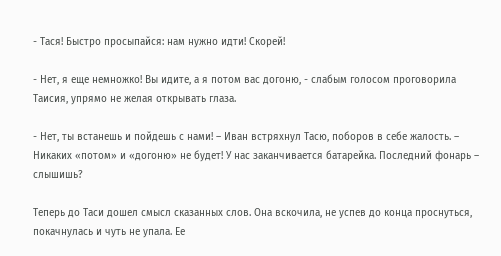- Тася! Быстро просыпайся: нам нужно идти! Скорей!

- Нет, я еще немножко! Вы идите, а я потом вас догоню, - слабым голосом проговорила Таисия, упрямо не желая открывать глаза.

- Нет, ты встанешь и пойдешь с нами! – Иван встряхнул Тасю, поборов в себе жалость. – Никаких «потом» и «догоню» не будет! У нас заканчивается батарейка. Последний фонарь – слышишь?

Теперь до Таси дошел смысл сказанных слов. Она вскочила, не успев до конца проснуться, покачнулась и чуть не упала. Ее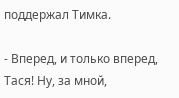поддержал Тимка.

- Вперед, и только вперед, Тася! Ну, за мной,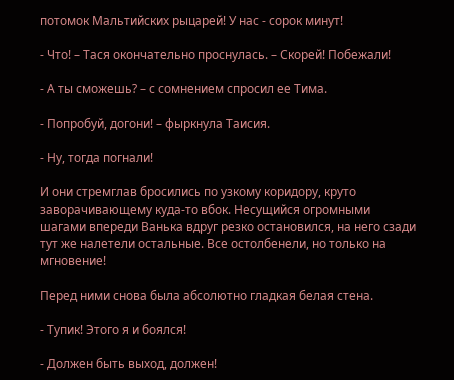потомок Мальтийских рыцарей! У нас - сорок минут!

- Что! – Тася окончательно проснулась. – Скорей! Побежали!

- А ты сможешь? – с сомнением спросил ее Тима.

- Попробуй, догони! – фыркнула Таисия.

- Ну, тогда погнали!

И они стремглав бросились по узкому коридору, круто заворачивающему куда-то вбок. Несущийся огромными шагами впереди Ванька вдруг резко остановился, на него сзади тут же налетели остальные. Все остолбенели, но только на мгновение!

Перед ними снова была абсолютно гладкая белая стена.

- Тупик! Этого я и боялся!

- Должен быть выход, должен!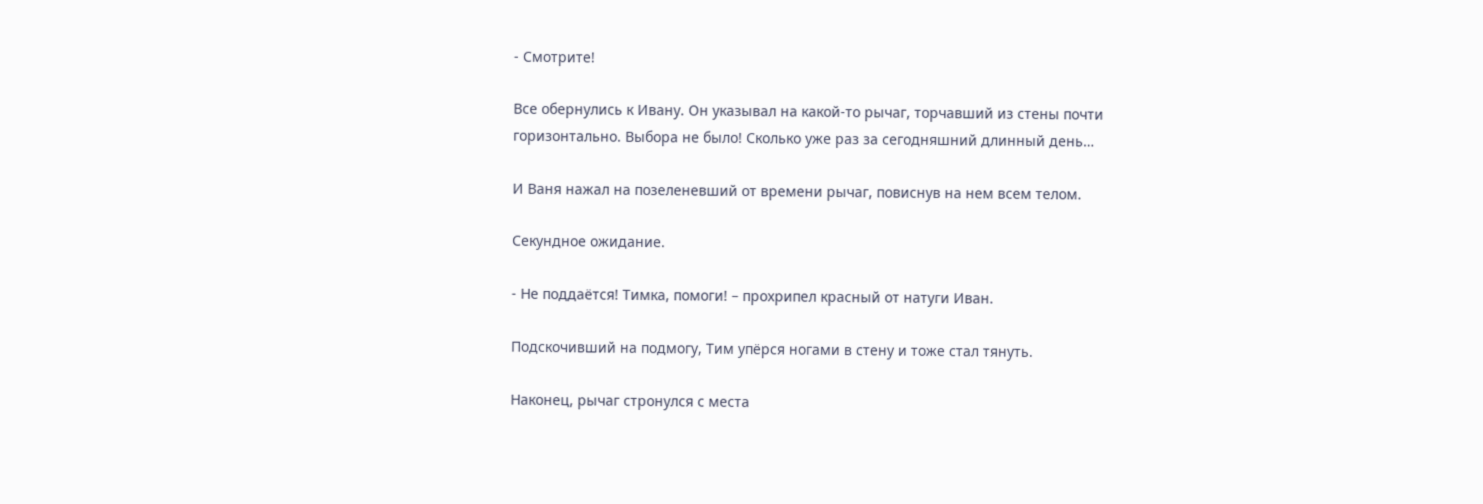- Смотрите!

Все обернулись к Ивану. Он указывал на какой-то рычаг, торчавший из стены почти горизонтально. Выбора не было! Сколько уже раз за сегодняшний длинный день…

И Ваня нажал на позеленевший от времени рычаг, повиснув на нем всем телом.

Секундное ожидание.

- Не поддаётся! Тимка, помоги! – прохрипел красный от натуги Иван.

Подскочивший на подмогу, Тим упёрся ногами в стену и тоже стал тянуть.

Наконец, рычаг стронулся с места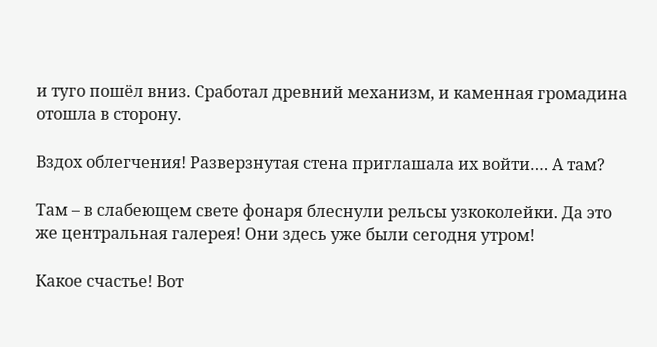и туго пошёл вниз. Сработал древний механизм, и каменная громадина отошла в сторону.

Вздох облегчения! Разверзнутая стена приглашала их войти…. А там?

Там – в слабеющем свете фонаря блеснули рельсы узкоколейки. Да это же центральная галерея! Они здесь уже были сегодня утром!

Какое счастье! Вот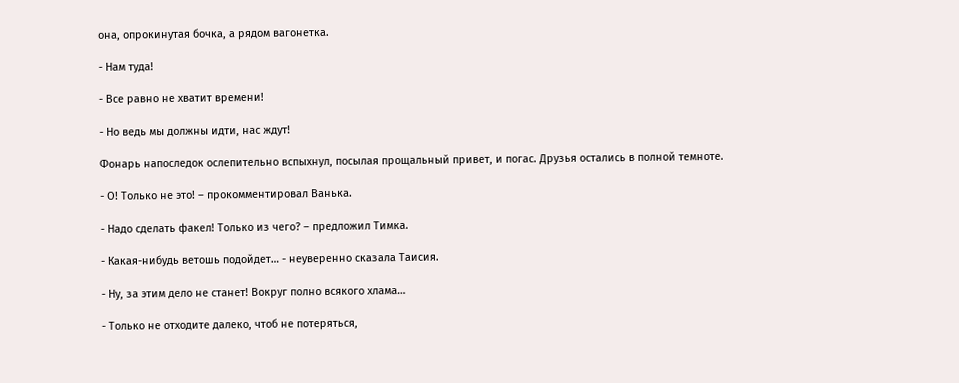она, опрокинутая бочка, а рядом вагонетка.

- Нам туда!

- Все равно не хватит времени!

- Но ведь мы должны идти, нас ждут!

Фонарь напоследок ослепительно вспыхнул, посылая прощальный привет, и погас. Друзья остались в полной темноте.

- О! Только не это! – прокомментировал Ванька.

- Надо сделать факел! Только из чего? – предложил Тимка.

- Какая-нибудь ветошь подойдет… - неуверенно сказала Таисия.

- Ну, за этим дело не станет! Вокруг полно всякого хлама…

- Только не отходите далеко, чтоб не потеряться,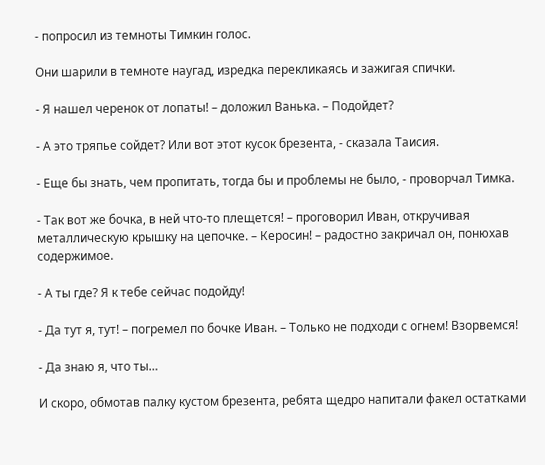- попросил из темноты Тимкин голос.

Они шарили в темноте наугад, изредка перекликаясь и зажигая спички.

- Я нашел черенок от лопаты! – доложил Ванька. – Подойдет?

- А это тряпье сойдет? Или вот этот кусок брезента, - сказала Таисия.

- Еще бы знать, чем пропитать, тогда бы и проблемы не было, - проворчал Тимка.

- Так вот же бочка, в ней что-то плещется! – проговорил Иван, откручивая металлическую крышку на цепочке. – Керосин! – радостно закричал он, понюхав содержимое.

- А ты где? Я к тебе сейчас подойду!

- Да тут я, тут! – погремел по бочке Иван. – Только не подходи с огнем! Взорвемся!

- Да знаю я, что ты…

И скоро, обмотав палку кустом брезента, ребята щедро напитали факел остатками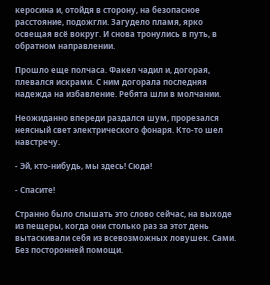керосина и, отойдя в сторону, на безопасное расстояние, подожгли. Загудело пламя, ярко освещая всё вокруг. И снова тронулись в путь, в обратном направлении.

Прошло еще полчаса. Факел чадил и, догорая, плевался искрами. С ним догорала последняя надежда на избавление. Ребята шли в молчании.

Неожиданно впереди раздался шум, прорезался неясный свет электрического фонаря. Кто-то шел навстречу.

- Эй, кто-нибудь, мы здесь! Сюда!

- Спасите!

Странно было слышать это слово сейчас, на выходе из пещеры, когда они столько раз за этот день вытаскивали себя из всевозможных ловушек. Сами. Без посторонней помощи.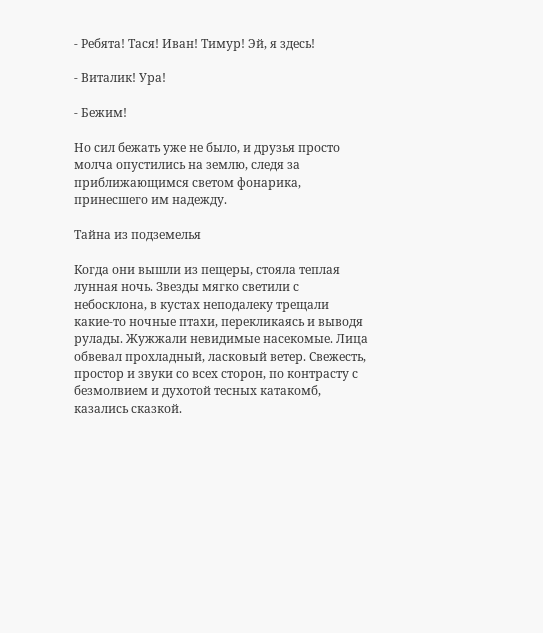- Ребята! Тася! Иван! Тимур! Эй, я здесь!

- Виталик! Ура!

- Бежим!

Но сил бежать уже не было, и друзья просто молча опустились на землю, следя за приближающимся светом фонарика, принесшего им надежду.

Тайна из подземелья

Когда они вышли из пещеры, стояла теплая лунная ночь. Звезды мягко светили с небосклона, в кустах неподалеку трещали какие-то ночные птахи, перекликаясь и выводя рулады. Жужжали невидимые насекомые. Лица обвевал прохладный, ласковый ветер. Свежесть, простор и звуки со всех сторон, по контрасту с безмолвием и духотой тесных катакомб, казались сказкой.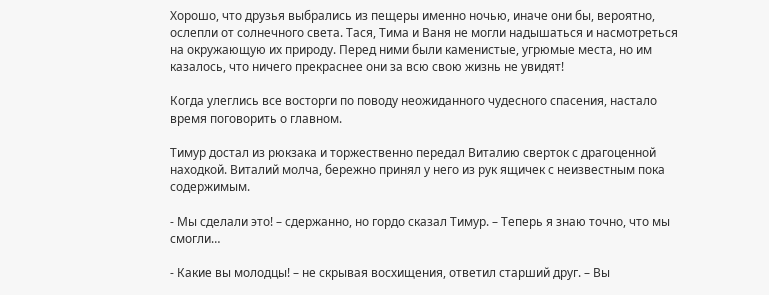Хорошо, что друзья выбрались из пещеры именно ночью, иначе они бы, вероятно, ослепли от солнечного света. Тася, Тима и Ваня не могли надышаться и насмотреться на окружающую их природу. Перед ними были каменистые, угрюмые места, но им казалось, что ничего прекраснее они за всю свою жизнь не увидят!

Когда улеглись все восторги по поводу неожиданного чудесного спасения, настало время поговорить о главном.

Тимур достал из рюкзака и торжественно передал Виталию сверток с драгоценной находкой. Виталий молча, бережно принял у него из рук ящичек с неизвестным пока содержимым.

- Мы сделали это! – сдержанно, но гордо сказал Тимур. – Теперь я знаю точно, что мы смогли…

- Какие вы молодцы! – не скрывая восхищения, ответил старший друг. – Вы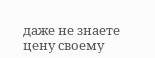даже не знаете цену своему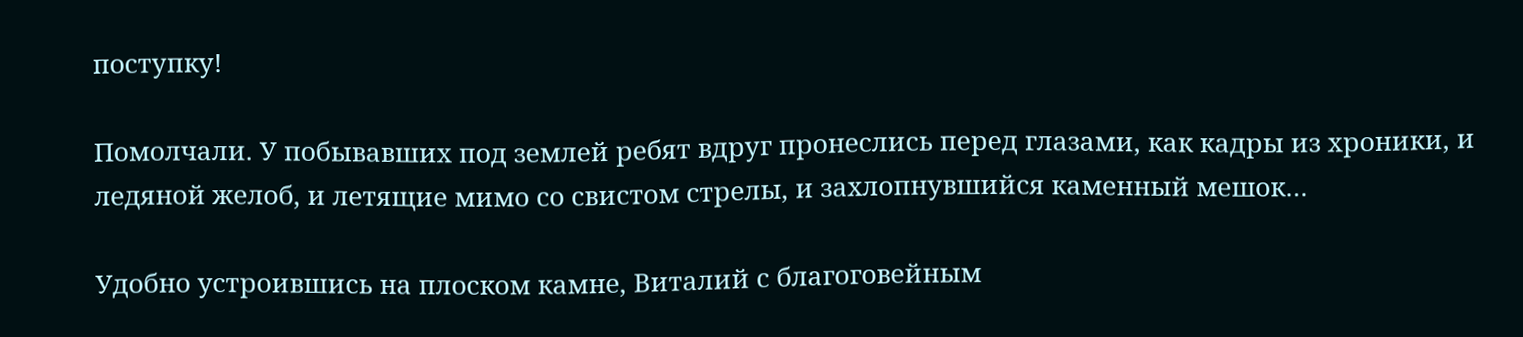поступку!

Помолчали. У побывавших под землей ребят вдруг пронеслись перед глазами, как кадры из хроники, и ледяной желоб, и летящие мимо со свистом стрелы, и захлопнувшийся каменный мешок…

Удобно устроившись на плоском камне, Виталий с благоговейным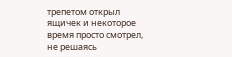трепетом открыл ящичек и некоторое время просто смотрел, не решаясь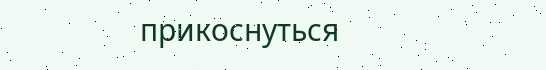прикоснуться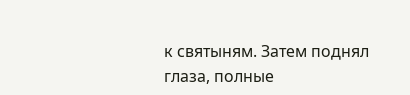к святыням. Затем поднял глаза, полные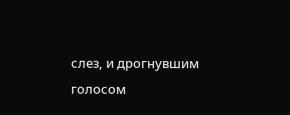слез, и дрогнувшим голосом